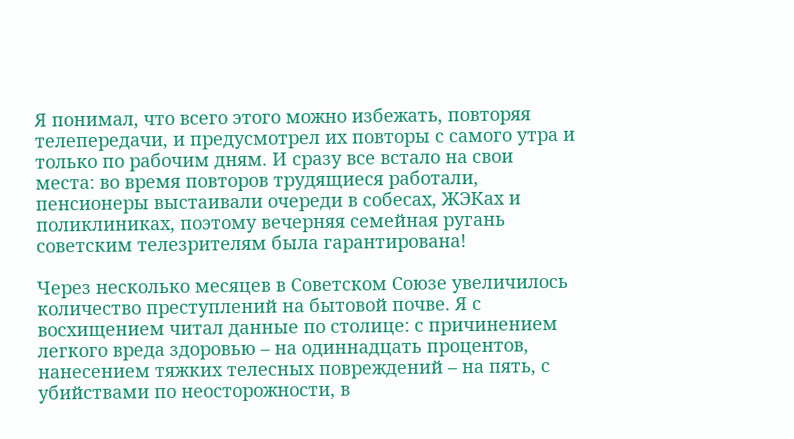Я понимал, что всего этого можно избежать, повторяя телепередачи, и предусмотрел их повторы с самого утра и только по рабочим дням. И сразу все встало на свои места: во время повторов трудящиеся работали, пенсионеры выстаивали очереди в собесах, ЖЭКах и поликлиниках, поэтому вечерняя семейная ругань советским телезрителям была гарантирована!

Через несколько месяцев в Советском Союзе увеличилось количество преступлений на бытовой почве. Я с восхищением читал данные по столице: с причинением легкого вреда здоровью – на одиннадцать процентов, нанесением тяжких телесных повреждений – на пять, с убийствами по неосторожности, в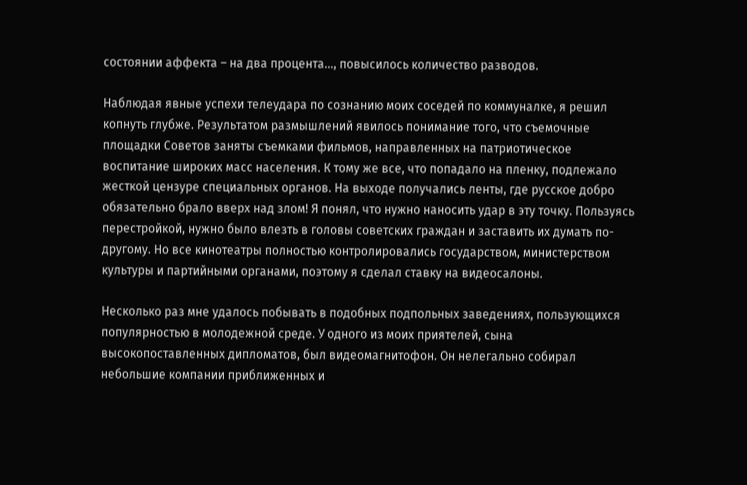состоянии аффекта – на два процента…, повысилось количество разводов.

Наблюдая явные успехи телеудара по сознанию моих соседей по коммуналке, я решил копнуть глубже. Результатом размышлений явилось понимание того, что съемочные площадки Советов заняты съемками фильмов, направленных на патриотическое воспитание широких масс населения. К тому же все, что попадало на пленку, подлежало жесткой цензуре специальных органов. На выходе получались ленты, где русское добро обязательно брало вверх над злом! Я понял, что нужно наносить удар в эту точку. Пользуясь перестройкой, нужно было влезть в головы советских граждан и заставить их думать по-другому. Но все кинотеатры полностью контролировались государством, министерством культуры и партийными органами, поэтому я сделал ставку на видеосалоны.

Несколько раз мне удалось побывать в подобных подпольных заведениях, пользующихся популярностью в молодежной среде. У одного из моих приятелей, сына высокопоставленных дипломатов, был видеомагнитофон. Он нелегально собирал небольшие компании приближенных и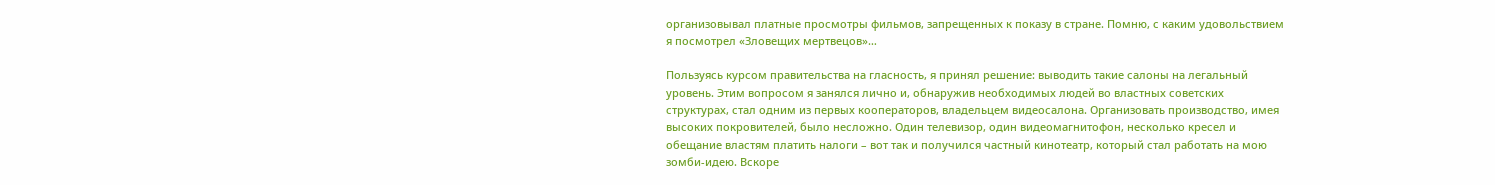организовывал платные просмотры фильмов, запрещенных к показу в стране. Помню, с каким удовольствием я посмотрел «Зловещих мертвецов»…

Пользуясь курсом правительства на гласность, я принял решение: выводить такие салоны на легальный уровень. Этим вопросом я занялся лично и, обнаружив необходимых людей во властных советских структурах, стал одним из первых кооператоров, владельцем видеосалона. Организовать производство, имея высоких покровителей, было несложно. Один телевизор, один видеомагнитофон, несколько кресел и обещание властям платить налоги – вот так и получился частный кинотеатр, который стал работать на мою зомби-идею. Вскоре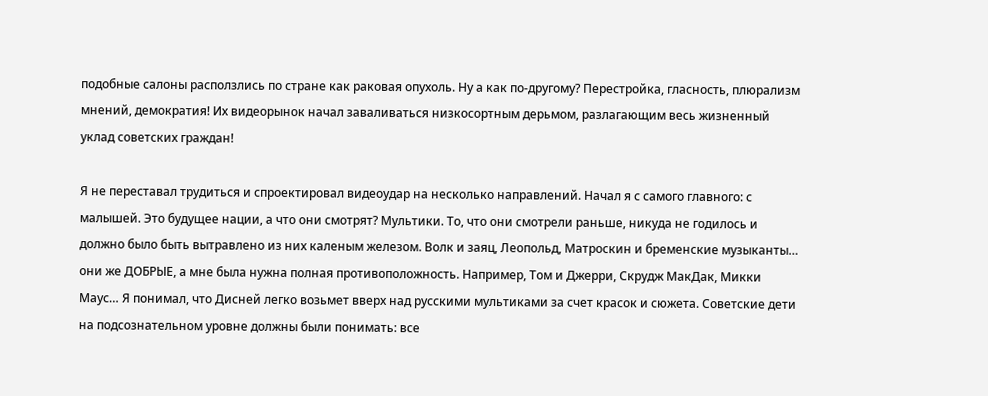подобные салоны расползлись по стране как раковая опухоль. Ну а как по-другому? Перестройка, гласность, плюрализм мнений, демократия! Их видеорынок начал заваливаться низкосортным дерьмом, разлагающим весь жизненный уклад советских граждан!

Я не переставал трудиться и спроектировал видеоудар на несколько направлений. Начал я с самого главного: с малышей. Это будущее нации, а что они смотрят? Мультики. То, что они смотрели раньше, никуда не годилось и должно было быть вытравлено из них каленым железом. Волк и заяц, Леопольд, Матроскин и бременские музыканты… они же ДОБРЫЕ, а мне была нужна полная противоположность. Например, Том и Джерри, Скрудж МакДак, Микки Маус… Я понимал, что Дисней легко возьмет вверх над русскими мультиками за счет красок и сюжета. Советские дети на подсознательном уровне должны были понимать: все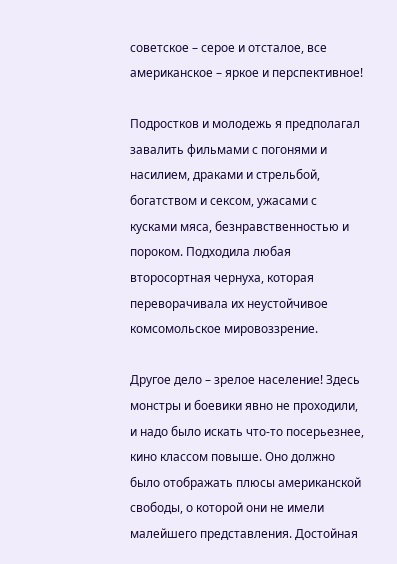советское – серое и отсталое, все американское – яркое и перспективное!

Подростков и молодежь я предполагал завалить фильмами с погонями и насилием, драками и стрельбой, богатством и сексом, ужасами с кусками мяса, безнравственностью и пороком. Подходила любая второсортная чернуха, которая переворачивала их неустойчивое комсомольское мировоззрение.

Другое дело – зрелое население! Здесь монстры и боевики явно не проходили, и надо было искать что-то посерьезнее, кино классом повыше. Оно должно было отображать плюсы американской свободы, о которой они не имели малейшего представления. Достойная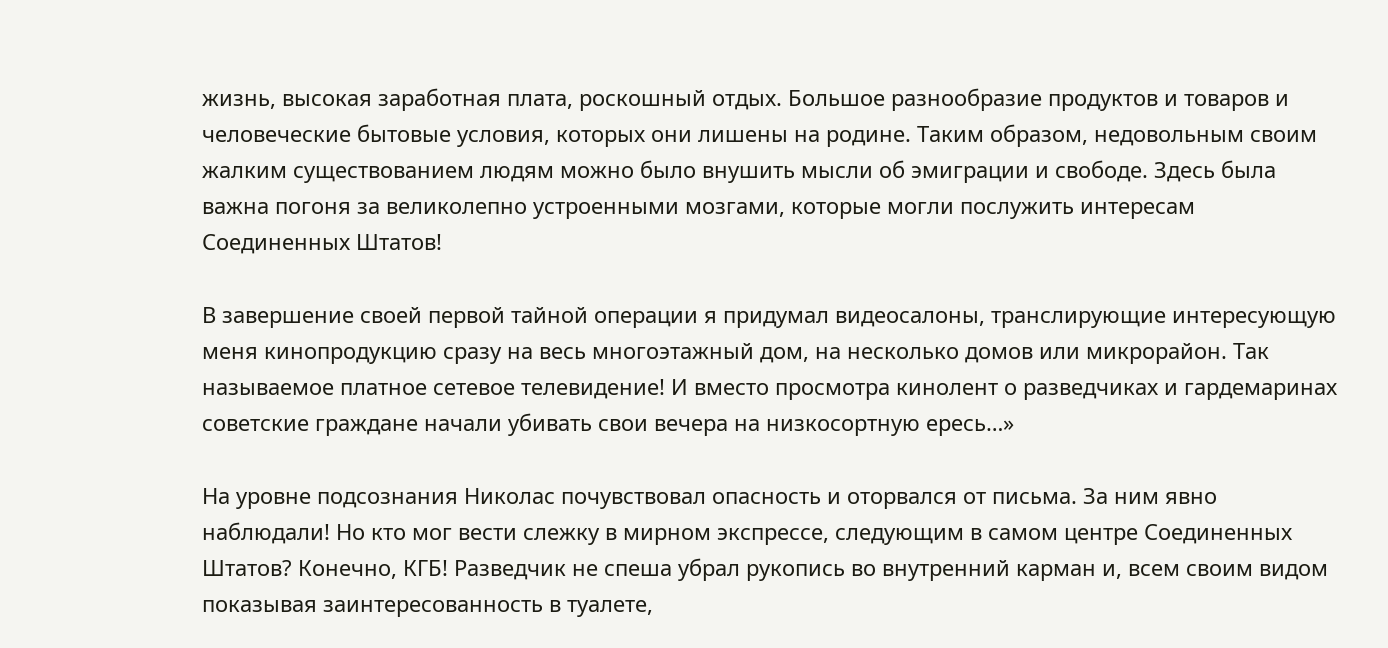жизнь, высокая заработная плата, роскошный отдых. Большое разнообразие продуктов и товаров и человеческие бытовые условия, которых они лишены на родине. Таким образом, недовольным своим жалким существованием людям можно было внушить мысли об эмиграции и свободе. Здесь была важна погоня за великолепно устроенными мозгами, которые могли послужить интересам Соединенных Штатов!

В завершение своей первой тайной операции я придумал видеосалоны, транслирующие интересующую меня кинопродукцию сразу на весь многоэтажный дом, на несколько домов или микрорайон. Так называемое платное сетевое телевидение! И вместо просмотра кинолент о разведчиках и гардемаринах советские граждане начали убивать свои вечера на низкосортную ересь…»

На уровне подсознания Николас почувствовал опасность и оторвался от письма. За ним явно наблюдали! Но кто мог вести слежку в мирном экспрессе, следующим в самом центре Соединенных Штатов? Конечно, КГБ! Разведчик не спеша убрал рукопись во внутренний карман и, всем своим видом показывая заинтересованность в туалете,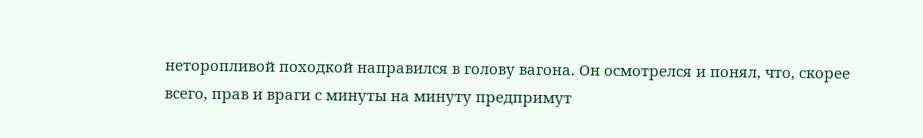неторопливой походкой направился в голову вагона. Он осмотрелся и понял, что, скорее всего, прав и враги с минуты на минуту предпримут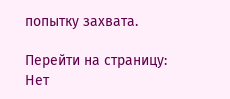попытку захвата.

Перейти на страницу:
Нет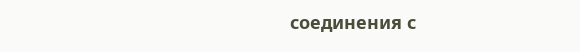соединения с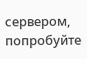сервером, попробуйте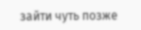зайти чуть позже